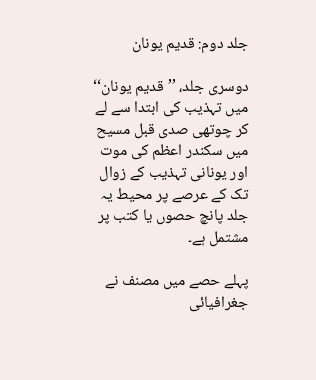جلد دوم: قدیم یونان

دوسری جلد، ’’قدیم یونان‘‘ میں تہذیب کی ابتدا سے لے کر چوتھی صدی قبل مسیح میں سکندر اعظم کی موت اور یونانی تہذیب کے زوال تک کے عرصے پر محیط یہ جلد پانچ حصوں یا کتب پر مشتمل ہے۔

پہلے حصے میں مصنف نے جغرافیائی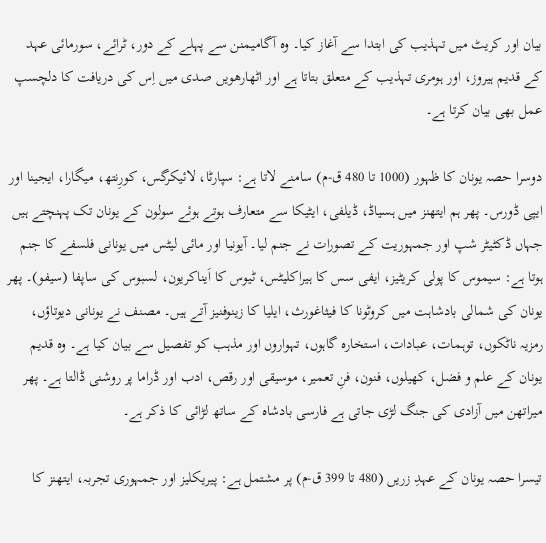بیان اور کریٹ میں تہذیب کی ابتدا سے آغاز کیا۔ وہ آگامیمنن سے پہلے کے دور، ٹرائے، سورمائی عہد کے قدیم ہیروز، اور ہومری تہذیب کے متعلق بتاتا ہے اور اٹھارھویں صدی میں اِس کی دریافت کا دلچسپ عمل بھی بیان کرتا ہے۔

دوسرا حصہ یونان کا ظہور (1000 تا 480 ق-م) سامنے لاتا ہے: سپارٹا، لائیکرگس، کورِنتھ، میگارا، ایجینا اور ایپی ڈورس۔ پھر ہم ایتھنز میں ہسیاڈ، ڈیلفی، ایٹیکا سے متعارف ہوتے ہوئے سولون کے یونان تک پہنچتے ہیں جہاں ڈکٹیٹر شپ اور جمہوریت کے تصورات نے جنم لیا۔ آیونیا اور مائی لیٹس میں یونانی فلسفے کا جنم ہوتا ہے: سیموس کا پولی کریٹیز، ایفی سس کا ہیراکلیٹس، ٹیوس کا اَیناکریون، لسبوس کی ساپفا (سیفو)۔ پھر یونان کی شمالی بادشاہت میں کروٹونا کا فیثاغورث، ایلیا کا زینوفنیز آتے ہیں۔ مصنف نے یونانی دیوتاؤں، رمزیہ ناٹکوں، توہمات، عبادات، استخارہ گاہوں، تہواروں اور مذہب کو تفصیل سے بیان کیا ہے۔ وہ قدیم یونان کے علم و فضل، کھیلوں، فنون، فنِ تعمیر، موسیقی اور رقص، ادب اور ڈراما پر روشنی ڈالتا ہے۔ پھر میراتھن میں آزادی کی جنگ لڑی جاتی ہے فارسی بادشاہ کے ساتھ لڑائی کا ذکر ہے۔

تیسرا حصہ یونان کے عہدِ زریں (480 تا 399 ق-م) پر مشتمل ہے: پیریکلیز اور جمہوری تجربہ، ایتھنز کا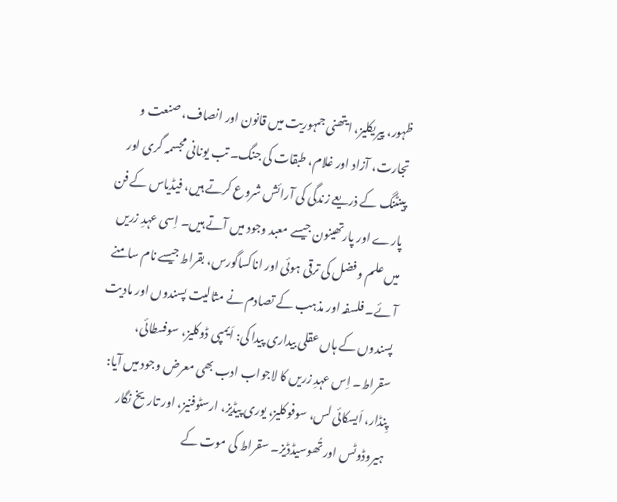ظہور، پیریکلیز، ایتھنی جمہوریت میں قانون اور انصاف، صنعت و تجارت، آزاد اور غلام، طبقات کی جنگ۔ تب یونانی مجسمہ گری اور پینٹنگ کے ذریعے زندگی کی آرائش شروع کرتے ہیں، فیڈیاس کے فن پارے اور پارتھینون جیسے معبد وجود میں آتے ہیں۔ اِسی عہدِ زریں میں علم و فضل کی ترقی ہوئی اور اناکساگورس، بقراط جیسے نام سامنے آئے۔ فلسفہ اور مذہب کے تصادم نے مثالیت پسندوں اور مادیت پسندوں کے ہاں عقلی بیداری پیدا کی: اَیمپی ڈوکلیز، سوفسطائی، سقراط۔ اِس عہدِ زریں کا لاجواب ادب بھی معرض وجود میں آیا: پِنڈار، اَیسکائی لس، سوفوکلیز، یوری پیڈیز، ارسٹوفنیز، اور تاریخ نگار ہیروڈوٹس اور تُھوسیڈڈیز۔ سقراط کی موت کے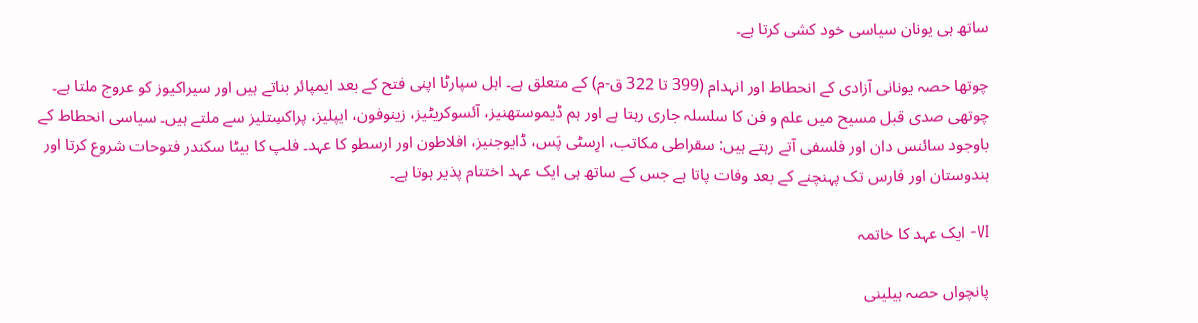ساتھ ہی یونان سیاسی خود کشی کرتا ہے۔

چوتھا حصہ یونانی آزادی کے انحطاط اور انہدام (399 تا 322 ق-م) کے متعلق ہے۔ اہل سپارٹا اپنی فتح کے بعد ایمپائر بناتے ہیں اور سیراکیوز کو عروج ملتا ہے۔ چوتھی صدی قبل مسیح میں علم و فن کا سلسلہ جاری رہتا ہے اور ہم ڈیموستھنیز، آئسوکریٹیز، زینوفون، ایپلیز، پراکسِتلیز سے ملتے ہیں۔ سیاسی انحطاط کے باوجود سائنس دان اور فلسفی آتے رہتے ہیں: سقراطی مکاتب، ارِسٹی پَس، ڈایوجنیز، افلاطون اور ارسطو کا عہد۔ فلپ کا بیٹا سکندر فتوحات شروع کرتا اور ہندوستان اور فارس تک پہنچنے کے بعد وفات پاتا ہے جس کے ساتھ ہی ایک عہد اختتام پذیر ہوتا ہے۔

VI- ایک عہد کا خاتمہ

پانچواں حصہ ہیلینی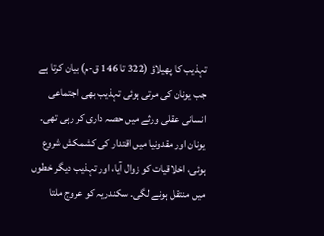تہذیب کا پھیلاؤ (322 تا 146 ق-م) بیان کرتا ہے جب یونان کی مرتی ہوئی تہذیب بھی اجتماعی انسانی عقلی ورثے میں حصہ داری کر رہی تھی۔ یونان اور مقدونیا میں اقتدار کی کشمکش شروع ہوئی، اخلاقیات کو زوال آیا، اور تہذیب دیگر خطوں میں منتقل ہونے لگی۔ سکندریہ کو عروج ملتا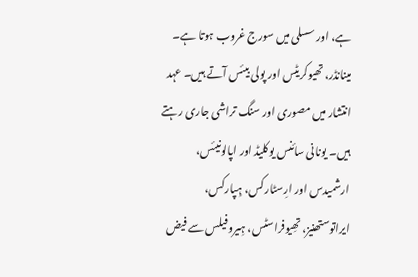ہے، اور سسلی میں سورج غروب ہوتا ہے۔ مینانڈر، تھیوکریٹس اور پولی بیئس آتے ہیں۔ عہد انتشار میں مصوری اور سنگ تراشی جاری رہتے ہیں۔ یونانی سائنس یوکلیڈ اور اپالونیئس، ارشمیدس اور ارِسٹارکس، ہِپارکس، ایراتوستھنیز، تھِیوفراسٹس، ہِیروفیلس سے فیض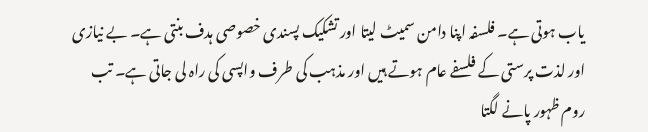یاب ہوتی ہے۔ فلسفہ اپنا دامن سمیٹ لیتا اور تشکیک پسندی خصوصی ہدف بنتی ہے۔ بے نیازی اور لذت پرستی کے فلسفے عام ہوتے ہیں اور مذہب کی طرف واپسی کی راہ لی جاتی ہے۔ تب روم ظہور پانے لگتا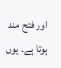اور فتح مند ہوتا ہے۔ یوں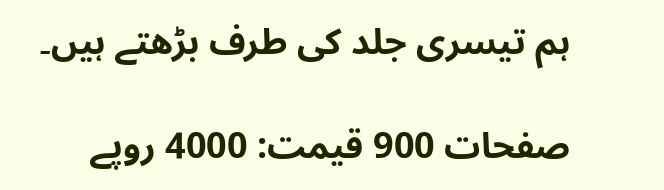ہم تیسری جلد کی طرف بڑھتے ہیں۔

صفحات 900 قیمت: 4000 روپے